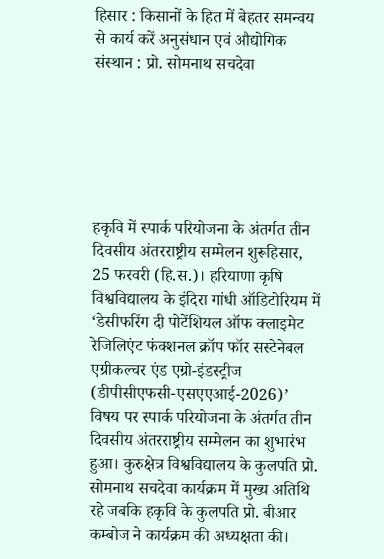हिसार : किसानों के हित में बेहतर समन्वय से कार्य करें अनुसंधान एवं औद्योगिक संस्थान : प्रो. सोमनाथ सचदेवा






हकृवि में स्पार्क परियोजना के अंतर्गत तीन दिवसीय अंतरराष्ट्रीय सम्मेलन शुरूहिसार, 25 फरवरी (हि.स.)। हरियाणा कृषि विश्वविद्यालय के इंदिरा गांधी ऑडिटोरियम में ‘डेसीफरिंग दी पोटेंशियल ऑफ क्लाइमेट रेजिलिएंट फंक्शनल क्रॉप फॉर सस्टेनेबल एग्रीकल्चर एंड एग्रो-इंडस्ट्रीज (डीपीसीएफसी-एसएएआई-2026)’ विषय पर स्पार्क परियोजना के अंतर्गत तीन दिवसीय अंतरराष्ट्रीय सम्मेलन का शुभारंभ हुआ। कुरुक्षेत्र विश्वविद्यालय के कुलपति प्रो. सोमनाथ सचदेवा कार्यक्रम में मुख्य अतिथि रहे जबकि हकृवि के कुलपति प्रो. बीआर कम्बोज ने कार्यक्रम की अध्यक्षता की।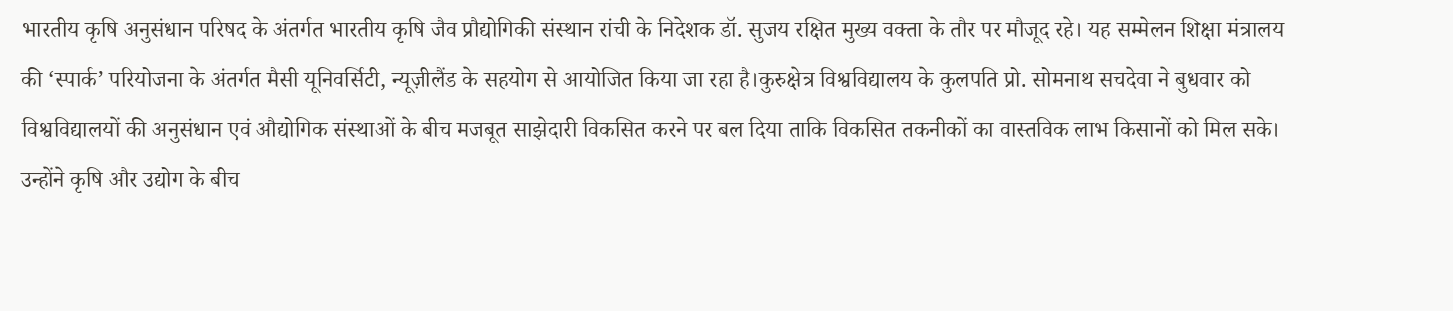भारतीय कृषि अनुसंधान परिषद के अंतर्गत भारतीय कृषि जैव प्रौद्योगिकी संस्थान रांची के निदेशक डॉ. सुजय रक्षित मुख्य वक्ता के तौर पर मौजूद रहे। यह सम्मेलन शिक्षा मंत्रालय की ‘स्पार्क’ परियोजना के अंतर्गत मैसी यूनिवर्सिटी, न्यूज़ीलैंड के सहयोग से आयोजित किया जा रहा है।कुरुक्षेत्र विश्वविद्यालय के कुलपति प्रो. सोमनाथ सचदेवा ने बुधवार को विश्वविद्यालयों की अनुसंधान एवं औद्योगिक संस्थाओं के बीच मजबूत साझेदारी विकसित करने पर बल दिया ताकि विकसित तकनीकों का वास्तविक लाभ किसानों को मिल सके। उन्होंने कृषि और उद्योग के बीच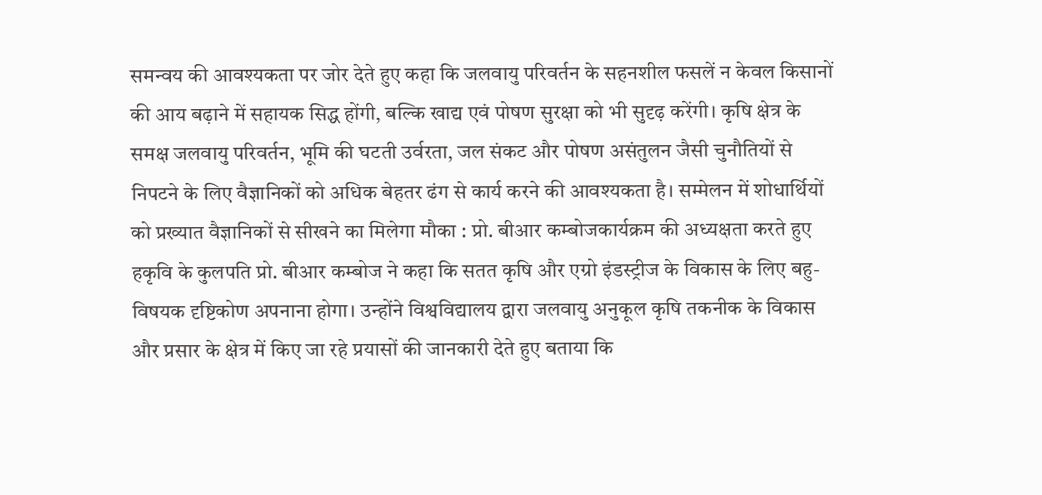समन्वय की आवश्यकता पर जोर देते हुए कहा कि जलवायु परिवर्तन के सहनशील फसलें न केवल किसानों की आय बढ़ाने में सहायक सिद्ध होंगी, बल्कि खाद्य एवं पोषण सुरक्षा को भी सुदृढ़ करेंगी। कृषि क्षेत्र के समक्ष जलवायु परिवर्तन, भूमि की घटती उर्वरता, जल संकट और पोषण असंतुलन जैसी चुनौतियों से निपटने के लिए वैज्ञानिकों को अधिक बेहतर ढंग से कार्य करने की आवश्यकता है। सम्मेलन में शोधार्थियों को प्रख्यात वैज्ञानिकों से सीखने का मिलेगा मौका : प्रो. बीआर कम्बोजकार्यक्रम की अध्यक्षता करते हुए हकृवि के कुलपति प्रो. बीआर कम्बोज ने कहा कि सतत कृषि और एग्रो इंडस्ट्रीज के विकास के लिए बहु-विषयक दृष्टिकोण अपनाना होगा। उन्होंने विश्वविद्यालय द्वारा जलवायु अनुकूल कृषि तकनीक के विकास और प्रसार के क्षेत्र में किए जा रहे प्रयासों की जानकारी देते हुए बताया कि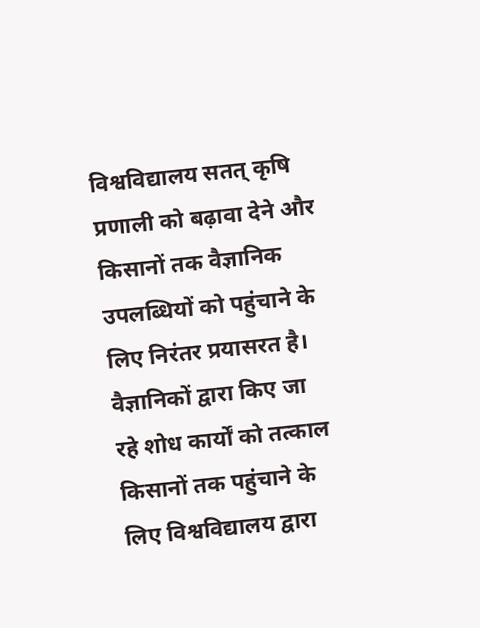विश्वविद्यालय सतत् कृषि प्रणाली को बढ़ावा देने और किसानों तक वैज्ञानिक उपलब्धियों को पहुंचाने के लिए निरंतर प्रयासरत है। वैज्ञानिकों द्वारा किए जा रहे शोध कार्यों को तत्काल किसानों तक पहुंचाने के लिए विश्वविद्यालय द्वारा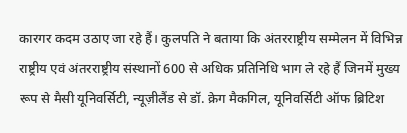कारगर कदम उठाए जा रहे हैं। कुलपति ने बताया कि अंतरराष्ट्रीय सम्मेलन में विभिन्न राष्ट्रीय एवं अंतरराष्ट्रीय संस्थानों 600 से अधिक प्रतिनिधि भाग ले रहे हैं जिनमें मुख्य रूप से मैसी यूनिवर्सिटी, न्यूज़ीलैंड से डॉ. क्रेग मैकगिल, यूनिवर्सिटी ऑफ ब्रिटिश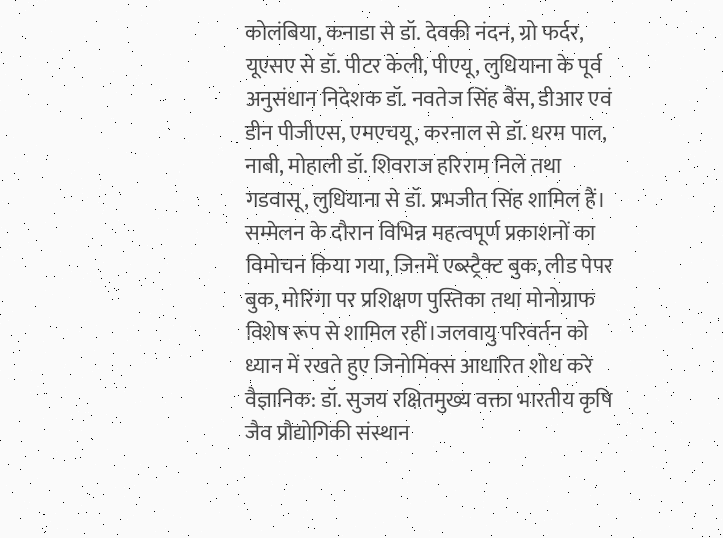कोलंबिया, कनाडा से डॉ. देवकी नंदन, ग्रो फर्दर, यूएसए से डॉ. पीटर केली, पीएयू, लुधियाना के पूर्व अनुसंधान निदेशक डॉ. नवतेज सिंह बैंस, डीआर एवं डीन पीजीएस, एमएचयू, करनाल से डॉ. धरम पाल, नाबी, मोहाली डॉ. शिवराज हरिराम निले तथा गडवासू, लुधियाना से डॉ. प्रभजीत सिंह शामिल हैं। सम्मेलन के दौरान विभिन्न महत्वपूर्ण प्रकाशनों का विमोचन किया गया, जिनमें एब्स्ट्रैक्ट बुक, लीड पेपर बुक, मोरिंगा पर प्रशिक्षण पुस्तिका तथा मोनोग्राफ विशेष रूप से शामिल रहीं।जलवायु परिवर्तन को ध्यान में रखते हुए जिनोमिक्स आधारित शोध करे वैज्ञानिक: डॉ. सुजय रक्षितमुख्य वक्ता भारतीय कृषि जैव प्रौद्योगिकी संस्थान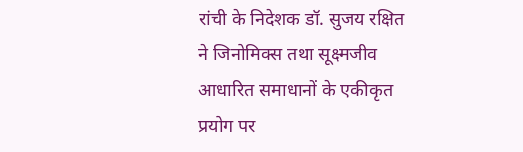रांची के निदेशक डॉ. सुजय रक्षित ने जिनोमिक्स तथा सूक्ष्मजीव आधारित समाधानों के एकीकृत प्रयोग पर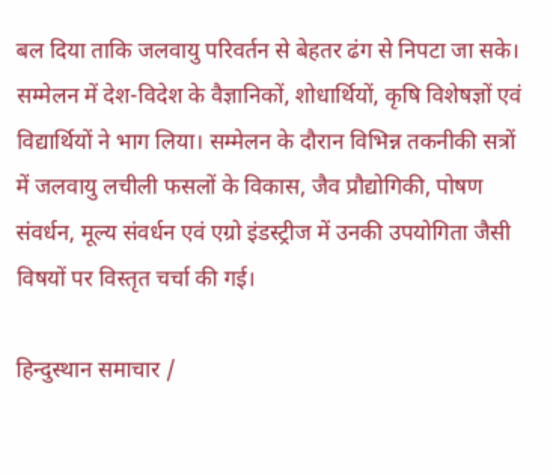बल दिया ताकि जलवायु परिवर्तन से बेहतर ढंग से निपटा जा सके। सम्मेलन में देश-विदेश के वैज्ञानिकों, शोधार्थियों, कृषि विशेषज्ञों एवं विद्यार्थियों ने भाग लिया। सम्मेलन के दौरान विभिन्न तकनीकी सत्रों में जलवायु लचीली फसलों के विकास, जैव प्रौद्योगिकी, पोषण संवर्धन, मूल्य संवर्धन एवं एग्रो इंडस्ट्रीज में उनकी उपयोगिता जैसी विषयों पर विस्तृत चर्चा की गई।

हिन्दुस्थान समाचार /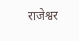राजेश्वर